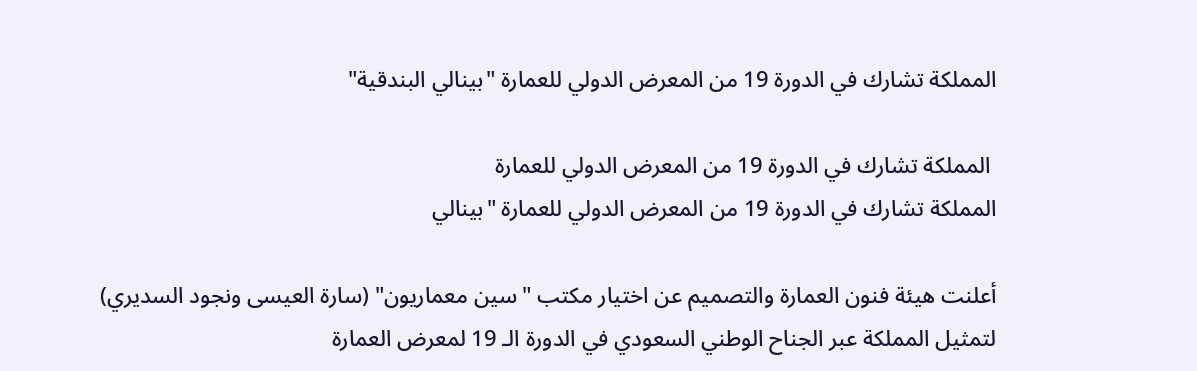المملكة تشارك في الدورة 19 من المعرض الدولي للعمارة "بينالي البندقية"

 المملكة تشارك في الدورة 19 من المعرض الدولي للعمارة
المملكة تشارك في الدورة 19 من المعرض الدولي للعمارة "بينالي

أعلنت هيئة فنون العمارة والتصميم عن اختيار مكتب "سين معماريون" (سارة العيسى ونجود السديري) لتمثيل المملكة عبر الجناح الوطني السعودي في الدورة الـ 19 لمعرض العمارة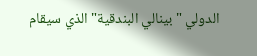الدولي "بينالي البندقية" الذي سيقام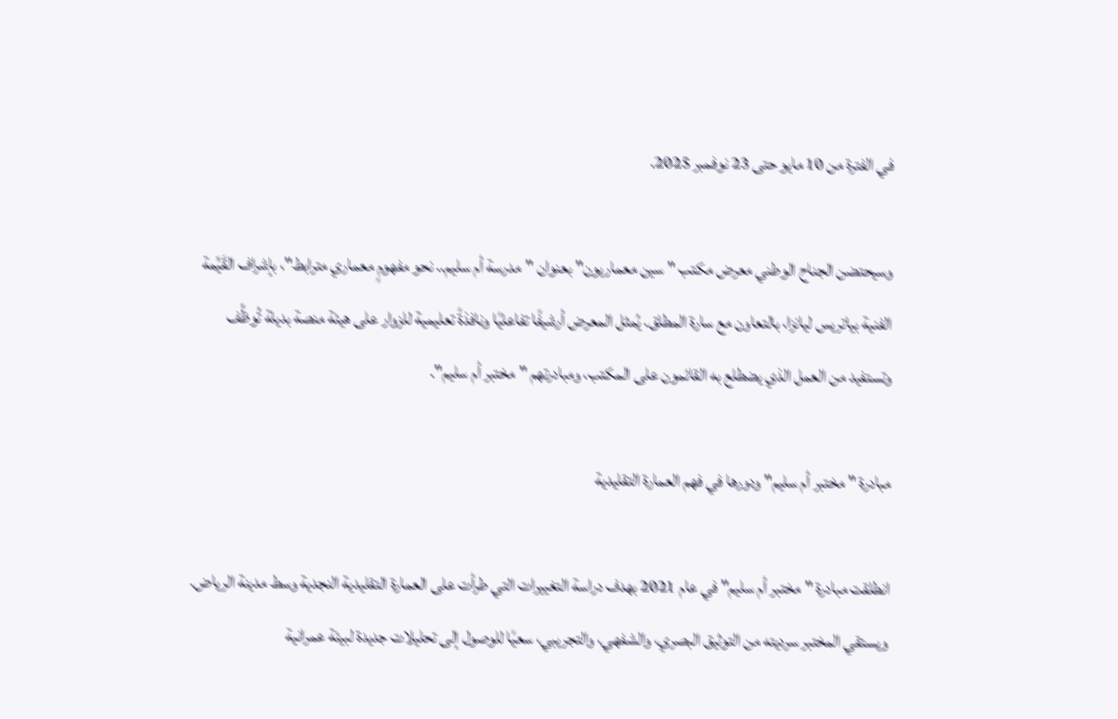في الفترة من 10 مايو حتى 23 نوفمبر 2025.

وسيحتضن الجناح الوطني معرض مكتب "سين معماريون" بعنوان "مدرسة أم سليم.. نحو مفهومٍ معماري مترابط"، بإشراف القَيِّمة الفنية بياتريس ليانزا، بالتعاون مع سارة المطلق. يُمثل المعرض أرشيفًا تفاعليًا ونافذةً تعليمية للزوار على هيئة منصة بديلة تُوظِّف وتستفيد من العمل الذي يضطلع به القائمون على المكتب، ومبادرتهم "مختبر أم سليم".

مبادرة "مختبر أم سليم" ودورها في فهم العمارة التقليدية

انطلقت مبادرة "مختبر أم سليم" في عام 2021 بهدف دراسة التغييرات التي طرأت على العمارة التقليدية النجدية وسط مدينة الرياض. ويستقي المختبر سرديته من التوثيق البصري، والشفهي، والتجريبي، سعيًا للوصول إلى تحليلات جديدة لبيئة عمرانية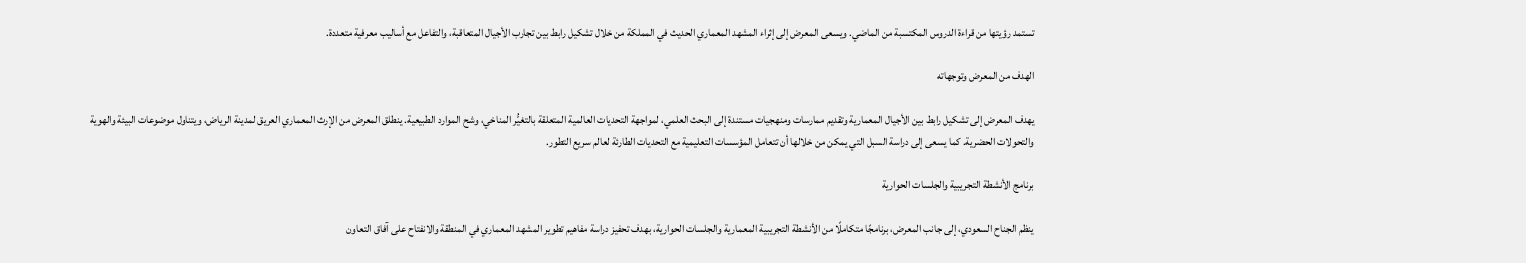تستمد رؤيتها من قراءة الدروس المكتسبة من الماضي. ويسعى المعرض إلى إثراء المشهد المعماري الحديث في المملكة من خلال تشكيل رابط بين تجارب الأجيال المتعاقبة، والتفاعل مع أساليب معرفية متعددة.

الهدف من المعرض وتوجهاته

يهدف المعرض إلى تشكيل رابط بين الأجيال المعمارية وتقديم ممارسات ومنهجيات مستندة إلى البحث العلمي، لمواجهة التحديات العالمية المتعلقة بالتغيُّر المناخي، وشح الموارد الطبيعية. ينطلق المعرض من الإرث المعماري العريق لمدينة الرياض، ويتناول موضوعات البيئة والهوية والتحولات الحضرية. كما يسعى إلى دراسة السبل التي يمكن من خلالها أن تتعامل المؤسسات التعليمية مع التحديات الطارئة لعالم سريع التطور.

برنامج الأنشطة التجريبية والجلسات الحوارية

ينظم الجناح السعودي، إلى جانب المعرض، برنامجًا متكاملًا من الأنشطة التجريبية المعمارية والجلسات الحوارية، بهدف تحفيز دراسة مفاهيم تطوير المشهد المعماري في المنطقة والانفتاح على آفاق التعاون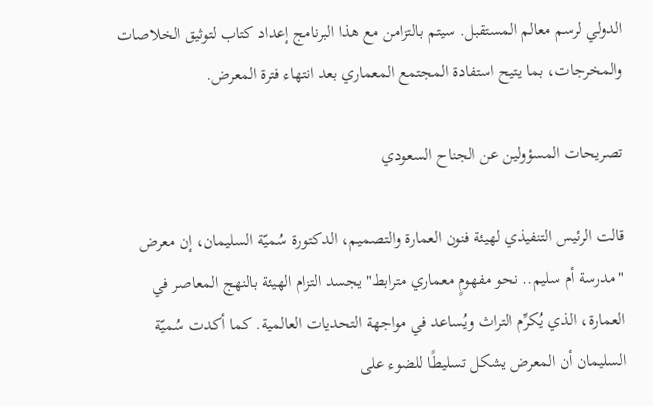الدولي لرسم معالم المستقبل. سيتم بالتزامن مع هذا البرنامج إعداد كتاب لتوثيق الخلاصات والمخرجات، بما يتيح استفادة المجتمع المعماري بعد انتهاء فترة المعرض.

تصريحات المسؤولين عن الجناح السعودي

قالت الرئيس التنفيذي لهيئة فنون العمارة والتصميم، الدكتورة سُميّة السليمان، إن معرض "مدرسة أم سليم.. نحو مفهومٍ معماري مترابط" يجسد التزام الهيئة بالنهج المعاصر في العمارة، الذي يُكرِّم التراث ويُساعد في مواجهة التحديات العالمية. كما أكدت سُميّة السليمان أن المعرض يشكل تسليطًا للضوء على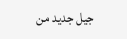جيل جديد من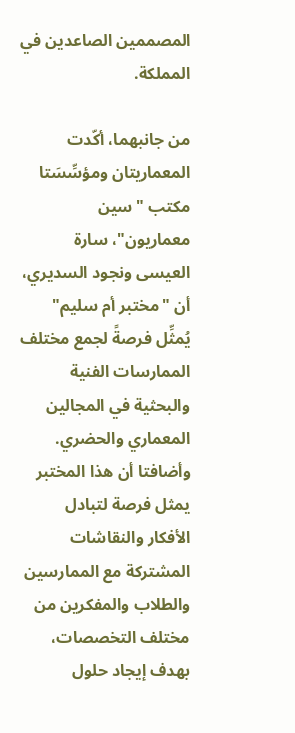المصممين الصاعدين في المملكة.

من جانبهما، أكّدت المعماريتان ومؤسِّسَتا مكتب "سين معماريون"، سارة العيسى ونجود السديري، أن "مختبر أم سليم" يُمثِّل فرصةً لجمع مختلف الممارسات الفنية والبحثية في المجالين المعماري والحضري. وأضافتا أن هذا المختبر يمثل فرصة لتبادل الأفكار والنقاشات المشتركة مع الممارسين والطلاب والمفكرين من مختلف التخصصات، بهدف إيجاد حلول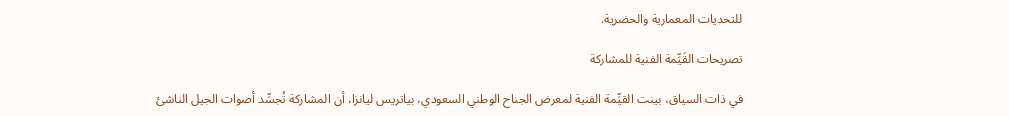للتحديات المعمارية والحضرية.

تصريحات القَيِّمة الفنية للمشاركة

في ذات السياق، بينت القيِّمة الفنية لمعرض الجناح الوطني السعودي، بياتريس ليانزا، أن المشاركة تُجسِّد أصوات الجيل الناشئ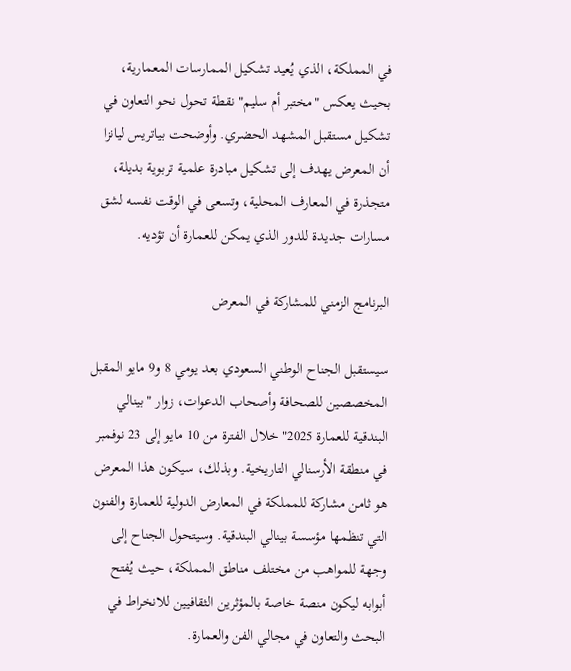في المملكة، الذي يُعيد تشكيل الممارسات المعمارية، بحيث يعكس "مختبر أم سليم" نقطة تحول نحو التعاون في تشكيل مستقبل المشهد الحضري. وأوضحت بياتريس ليانزا أن المعرض يهدف إلى تشكيل مبادرة علمية تربوية بديلة، متجذرة في المعارف المحلية، وتسعى في الوقت نفسه لشق مسارات جديدة للدور الذي يمكن للعمارة أن تؤديه.

البرنامج الزمني للمشاركة في المعرض

سيستقبل الجناح الوطني السعودي بعد يومي 8 و9 مايو المقبل المخصصين للصحافة وأصحاب الدعوات، زوار "بينالي البندقية للعمارة 2025" خلال الفترة من 10 مايو إلى 23 نوفمبر في منطقة الأرسنالي التاريخية. وبذلك، سيكون هذا المعرض هو ثامن مشاركة للمملكة في المعارض الدولية للعمارة والفنون التي تنظمها مؤسسة بينالي البندقية. وسيتحول الجناح إلى وجهة للمواهب من مختلف مناطق المملكة، حيث يُفتح أبوابه ليكون منصة خاصة بالمؤثرين الثقافيين للانخراط في البحث والتعاون في مجالي الفن والعمارة.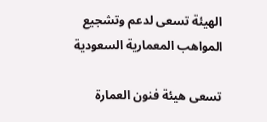الهيئة تسعى لدعم وتشجيع المواهب المعمارية السعودية

تسعى هيئة فنون العمارة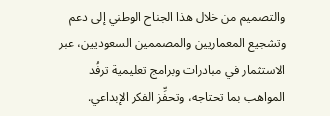والتصميم من خلال هذا الجناح الوطني إلى دعم وتشجيع المعماريين والمصممين السعوديين، عبر الاستثمار في مبادرات وبرامج تعليمية ترفُد المواهب بما تحتاجه، وتحفِّز الفكر الإبداعي.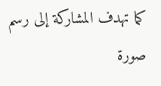كما تهدف المشاركة إلى رسم صورة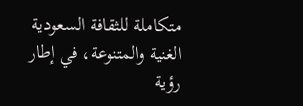متكاملة للثقافة السعودية الغنية والمتنوعة، في إطار رؤية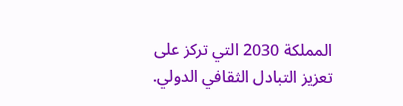المملكة 2030 التي تركز على تعزيز التبادل الثقافي الدولي.